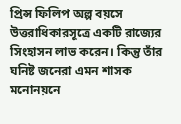প্রিন্স ফিলিপ অল্প বয়সে উত্তরাধিকারসূত্রে একটি রাজ্যের সিংহাসন লাভ করেন। কিন্তু তাঁর ঘনিষ্ট জনেরা এমন শাসক মনোনয়নে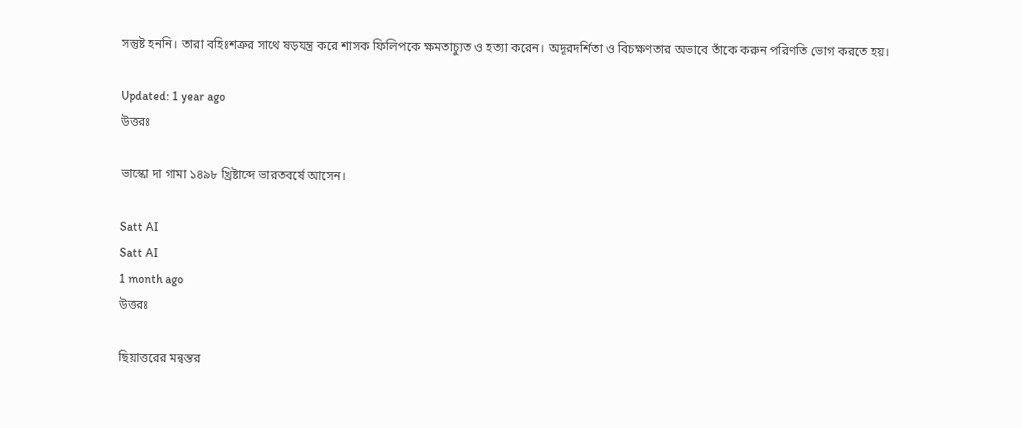সন্তুষ্ট হননি। তারা বহিঃশত্রুর সাথে ষড়যন্ত্র করে শাসক ফিলিপকে ক্ষমতাচ্যুত ও হত্যা করেন। অদূরদর্শিতা ও বিচক্ষণতার অভাবে তাঁকে করুন পরিণতি ভোগ করতে হয়।

Updated: 1 year ago
উত্তরঃ

ভাস্কো দা গামা ১৪৯৮ খ্রিষ্টাব্দে ভারতবর্ষে আসেন।

Satt AI
Satt AI
1 month ago
উত্তরঃ

ছিয়াত্তরের মন্বন্তর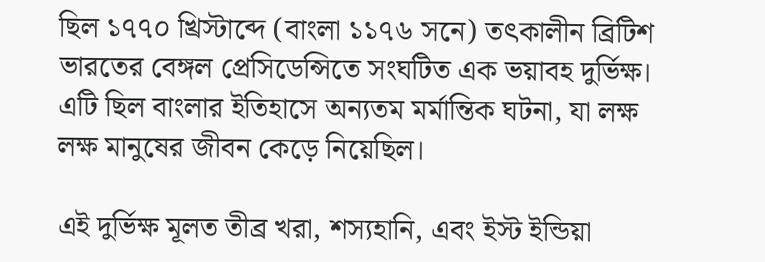ছিল ১৭৭০ খ্রিস্টাব্দে (বাংলা ১১৭৬ সনে) তৎকালীন ব্রিটিশ ভারতের বেঙ্গল প্রেসিডেন্সিতে সংঘটিত এক ভয়াবহ দুর্ভিক্ষ। এটি ছিল বাংলার ইতিহাসে অন্যতম মর্মান্তিক ঘটনা, যা লক্ষ লক্ষ মানুষের জীবন কেড়ে নিয়েছিল।

এই দুর্ভিক্ষ মূলত তীব্র খরা, শস্যহানি, এবং ইস্ট ইন্ডিয়া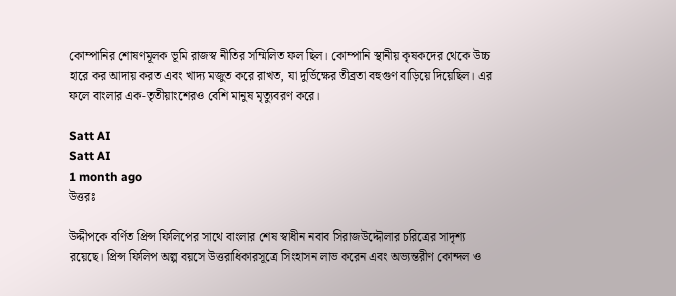কোম্পানির শোষণমূলক ভূমি রাজস্ব নীতির সম্মিলিত ফল ছিল। কোম্পানি স্থানীয় কৃষকদের থেকে উচ্চ হারে কর আদায় করত এবং খাদ্য মজুত করে রাখত, যা দুর্ভিক্ষের তীব্রতা বহুগুণ বাড়িয়ে দিয়েছিল। এর ফলে বাংলার এক-তৃতীয়াংশেরও বেশি মানুষ মৃত্যুবরণ করে।

Satt AI
Satt AI
1 month ago
উত্তরঃ

উদ্দীপকে বর্ণিত প্রিন্স ফিলিপের সাথে বাংলার শেষ স্বাধীন নবাব সিরাজউদ্দৌলার চরিত্রের সাদৃশ্য রয়েছে। প্রিন্স ফিলিপ অল্প বয়সে উত্তরাধিকারসূত্রে সিংহাসন লাভ করেন এবং অভ্যন্তরীণ কোন্দল ও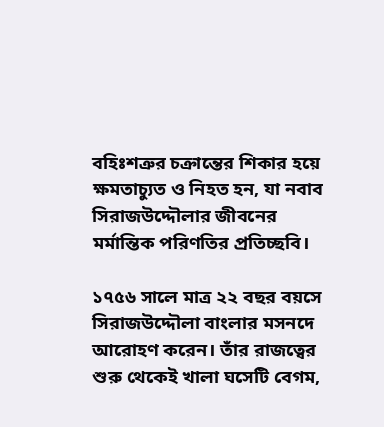বহিঃশত্রুর চক্রান্তের শিকার হয়ে ক্ষমতাচ্যুত ও নিহত হন, যা নবাব সিরাজউদ্দৌলার জীবনের মর্মান্তিক পরিণতির প্রতিচ্ছবি।

১৭৫৬ সালে মাত্র ২২ বছর বয়সে সিরাজউদ্দৌলা বাংলার মসনদে আরোহণ করেন। তাঁর রাজত্বের শুরু থেকেই খালা ঘসেটি বেগম,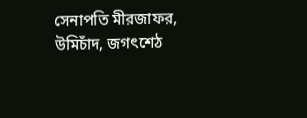সেনাপতি মীরজাফর, উমিচাঁদ, জগৎশেঠ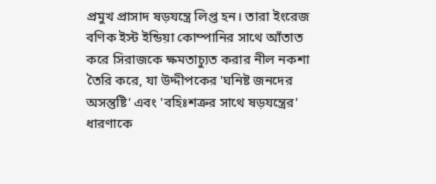প্রমুখ প্রাসাদ ষড়যন্ত্রে লিপ্ত হন। তারা ইংরেজ বণিক ইস্ট ইন্ডিয়া কোম্পানির সাথে আঁতাত করে সিরাজকে ক্ষমতাচ্যুত করার নীল নকশা তৈরি করে, যা উদ্দীপকের 'ঘনিষ্ট জনদের অসন্তুষ্টি' এবং 'বহিঃশত্রুর সাথে ষড়যন্ত্রের' ধারণাকে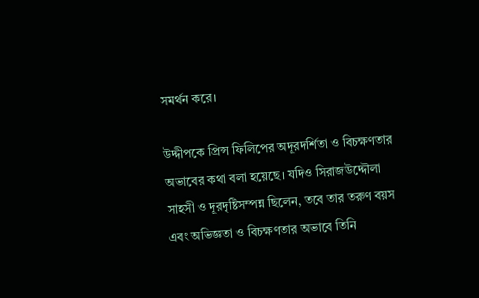সমর্থন করে।

উদ্দীপকে প্রিন্স ফিলিপের অদূরদর্শিতা ও বিচক্ষণতার অভাবের কথা বলা হয়েছে। যদিও সিরাজউদ্দৌলা সাহসী ও দূরদৃষ্টিসম্পন্ন ছিলেন, তবে তার তরুণ বয়স এবং অভিজ্ঞতা ও বিচক্ষণতার অভাবে তিনি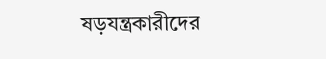ষড়যন্ত্রকারীদের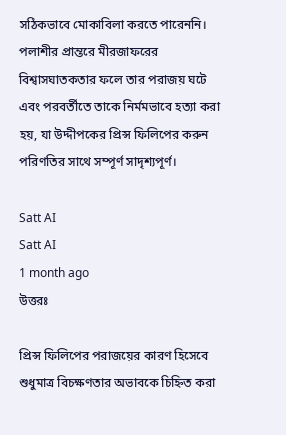সঠিকভাবে মোকাবিলা করতে পারেননি। পলাশীর প্রান্তরে মীরজাফরের বিশ্বাসঘাতকতার ফলে তার পরাজয় ঘটে এবং পরবর্তীতে তাকে নির্মমভাবে হত্যা করা হয়, যা উদ্দীপকের প্রিন্স ফিলিপের করুন পরিণতির সাথে সম্পূর্ণ সাদৃশ্যপূর্ণ।

Satt AI
Satt AI
1 month ago
উত্তরঃ

প্রিন্স ফিলিপের পরাজয়ের কারণ হিসেবে শুধুমাত্র বিচক্ষণতার অভাবকে চিহ্নিত করা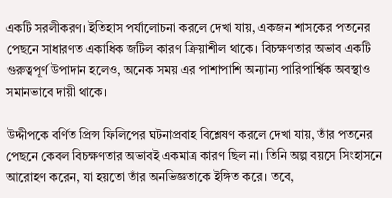একটি সরলীকরণ। ইতিহাস পর্যালোচনা করলে দেখা যায়, একজন শাসকের পতনের পেছনে সাধারণত একাধিক জটিল কারণ ক্রিয়াশীল থাকে। বিচক্ষণতার অভাব একটি গুরুত্বপূর্ণ উপাদান হলেও, অনেক সময় এর পাশাপাশি অন্যান্য পারিপার্শ্বিক অবস্থাও সমানভাবে দায়ী থাকে।

উদ্দীপকে বর্ণিত প্রিন্স ফিলিপের ঘটনাপ্রবাহ বিশ্লেষণ করলে দেখা যায়, তাঁর পতনের পেছনে কেবল বিচক্ষণতার অভাবই একমাত্র কারণ ছিল না। তিনি অল্প বয়সে সিংহাসনে আরোহণ করেন, যা হয়তো তাঁর অনভিজ্ঞতাকে ইঙ্গিত করে। তবে,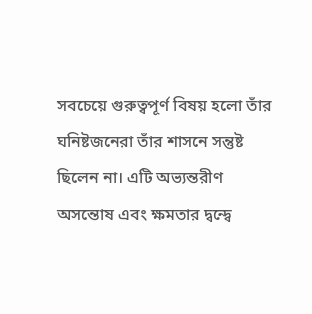সবচেয়ে গুরুত্বপূর্ণ বিষয় হলো তাঁর ঘনিষ্টজনেরা তাঁর শাসনে সন্তুষ্ট ছিলেন না। এটি অভ্যন্তরীণ অসন্তোষ এবং ক্ষমতার দ্বন্দ্বে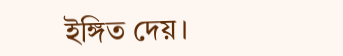ইঙ্গিত দেয়।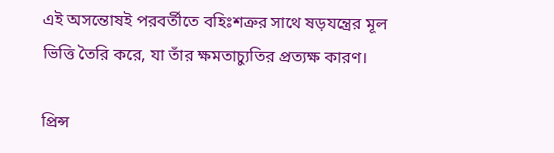এই অসন্তোষই পরবর্তীতে বহিঃশত্রুর সাথে ষড়যন্ত্রের মূল ভিত্তি তৈরি করে, যা তাঁর ক্ষমতাচ্যুতির প্রত্যক্ষ কারণ।

প্রিন্স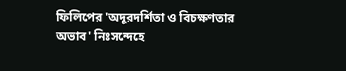ফিলিপের 'অদূরদর্শিতা ও বিচক্ষণতার অভাব' নিঃসন্দেহে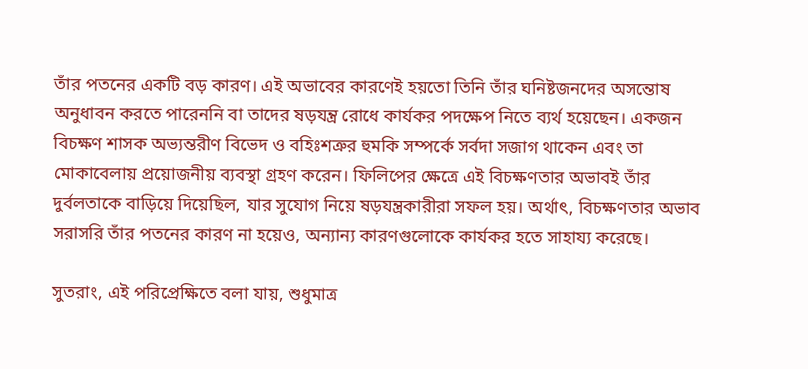তাঁর পতনের একটি বড় কারণ। এই অভাবের কারণেই হয়তো তিনি তাঁর ঘনিষ্টজনদের অসন্তোষ অনুধাবন করতে পারেননি বা তাদের ষড়যন্ত্র রোধে কার্যকর পদক্ষেপ নিতে ব্যর্থ হয়েছেন। একজন বিচক্ষণ শাসক অভ্যন্তরীণ বিভেদ ও বহিঃশত্রুর হুমকি সম্পর্কে সর্বদা সজাগ থাকেন এবং তা মোকাবেলায় প্রয়োজনীয় ব্যবস্থা গ্রহণ করেন। ফিলিপের ক্ষেত্রে এই বিচক্ষণতার অভাবই তাঁর দুর্বলতাকে বাড়িয়ে দিয়েছিল, যার সুযোগ নিয়ে ষড়যন্ত্রকারীরা সফল হয়। অর্থাৎ, বিচক্ষণতার অভাব সরাসরি তাঁর পতনের কারণ না হয়েও, অন্যান্য কারণগুলোকে কার্যকর হতে সাহায্য করেছে।

সুতরাং, এই পরিপ্রেক্ষিতে বলা যায়, শুধুমাত্র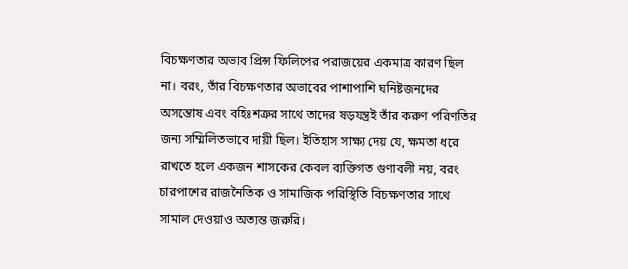বিচক্ষণতার অভাব প্রিন্স ফিলিপের পরাজয়ের একমাত্র কারণ ছিল না। বরং, তাঁর বিচক্ষণতার অভাবের পাশাপাশি ঘনিষ্টজনদের অসন্তোষ এবং বহিঃশত্রুর সাথে তাদের ষড়যন্ত্রই তাঁর করুণ পরিণতির জন্য সম্মিলিতভাবে দায়ী ছিল। ইতিহাস সাক্ষ্য দেয় যে, ক্ষমতা ধরে রাখতে হলে একজন শাসকের কেবল ব্যক্তিগত গুণাবলী নয়, বরং চারপাশের রাজনৈতিক ও সামাজিক পরিস্থিতি বিচক্ষণতার সাথে সামাল দেওয়াও অত্যন্ত জরুরি।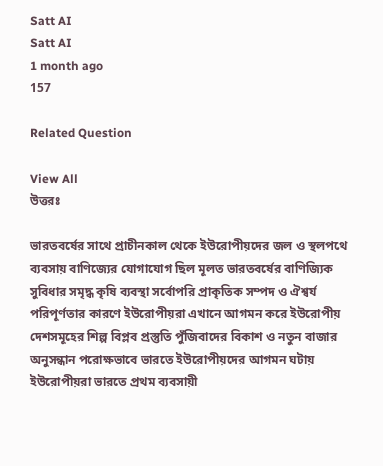Satt AI
Satt AI
1 month ago
157

Related Question

View All
উত্তরঃ

ভারতবর্ষের সাথে প্রাচীনকাল থেকে ইউরোপীয়দের জল ও স্থলপথে ব্যবসায় বাণিজ্যের যোগাযোগ ছিল মূলত ভারতবর্ষের বাণিজ্যিক সুবিধার সমৃদ্ধ কৃষি ব্যবস্থা সর্বোপরি প্রাকৃতিক সম্পদ ও ঐশ্বর্য পরিপূর্ণতার কারণে ইউরোপীয়রা এখানে আগমন করে ইউরোপীয় দেশসমূহের শিল্প বিপ্লব প্রস্তুতি পুঁজিবাদের বিকাশ ও নতুন বাজার অনুসন্ধান পরোক্ষভাবে ভারতে ইউরোপীয়দের আগমন ঘটায় ইউরোপীয়রা ভারতে প্রথম ব্যবসায়ী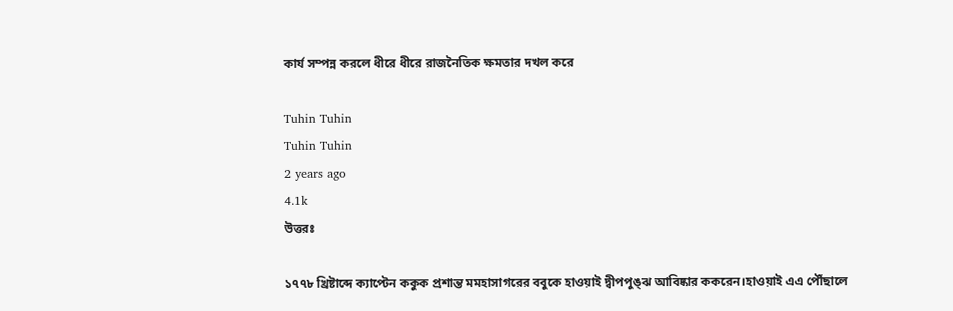কার্য সম্পন্ন করলে ধীরে ধীরে রাজনৈতিক ক্ষমতার দখল করে

Tuhin Tuhin
Tuhin Tuhin
2 years ago
4.1k
উত্তরঃ

১৭৭৮ খ্রিষ্টাব্দে ক্যাপ্টেন ককুক প্রশান্ত মমহাসাগরের ববুকে হাওয়াই দ্বীপপুঙ্ঝ আবিষ্কার ককরেন।হাওয়াই এএ পৌঁছালে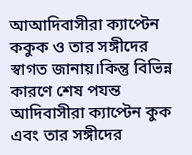আআদিবাসীরা ক্যাপ্টেন ককুক ও তার সঙ্গীদের স্বাগত জানায়।কিন্তু বিভিন্ন কারণে শেষ পযন্ত আদিবাসীরা ক্যাপ্টেন কুক এবং তার সঙ্গীদের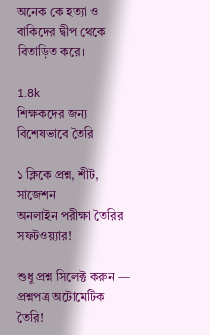অনেক কে হত্যা ও বাকিদের দ্বীপ থেকে বিতাড়িত করে।

1.8k
শিক্ষকদের জন্য বিশেষভাবে তৈরি

১ ক্লিকে প্রশ্ন, শীট, সাজেশন
অনলাইন পরীক্ষা তৈরির সফটওয়্যার!

শুধু প্রশ্ন সিলেক্ট করুন — প্রশ্নপত্র অটোমেটিক তৈরি!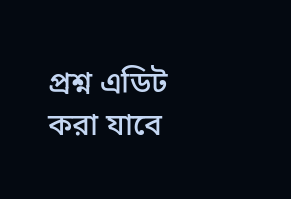প্রশ্ন এডিট করা যাবে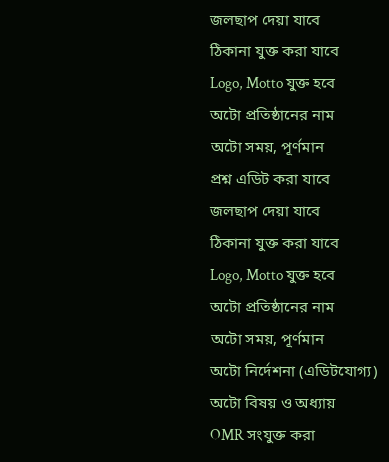জলছাপ দেয়া যাবে
ঠিকানা যুক্ত করা যাবে
Logo, Motto যুক্ত হবে
অটো প্রতিষ্ঠানের নাম
অটো সময়, পূর্ণমান
প্রশ্ন এডিট করা যাবে
জলছাপ দেয়া যাবে
ঠিকানা যুক্ত করা যাবে
Logo, Motto যুক্ত হবে
অটো প্রতিষ্ঠানের নাম
অটো সময়, পূর্ণমান
অটো নির্দেশনা (এডিটযোগ্য)
অটো বিষয় ও অধ্যায়
OMR সংযুক্ত করা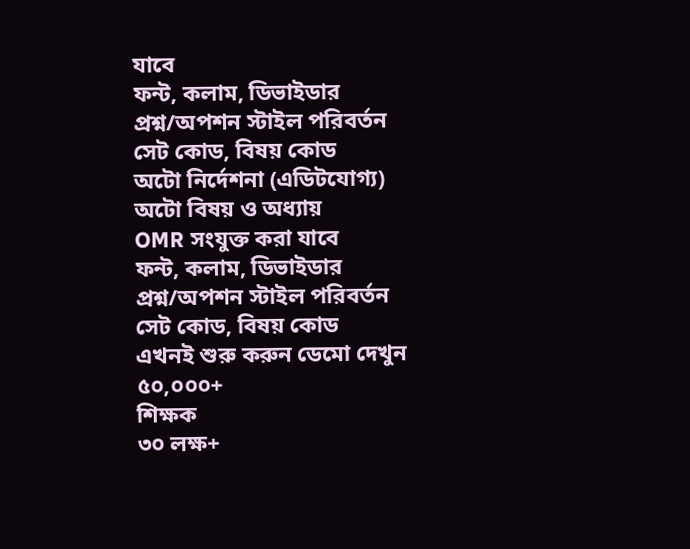যাবে
ফন্ট, কলাম, ডিভাইডার
প্রশ্ন/অপশন স্টাইল পরিবর্তন
সেট কোড, বিষয় কোড
অটো নির্দেশনা (এডিটযোগ্য)
অটো বিষয় ও অধ্যায়
OMR সংযুক্ত করা যাবে
ফন্ট, কলাম, ডিভাইডার
প্রশ্ন/অপশন স্টাইল পরিবর্তন
সেট কোড, বিষয় কোড
এখনই শুরু করুন ডেমো দেখুন
৫০,০০০+
শিক্ষক
৩০ লক্ষ+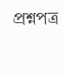প্রশ্নপত্র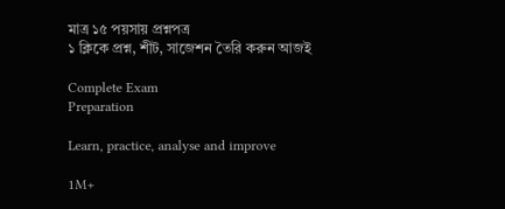মাত্র ১৫ পয়সায় প্রশ্নপত্র
১ ক্লিকে প্রশ্ন, শীট, সাজেশন তৈরি করুন আজই

Complete Exam
Preparation

Learn, practice, analyse and improve

1M+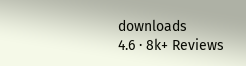downloads
4.6 · 8k+ Reviews